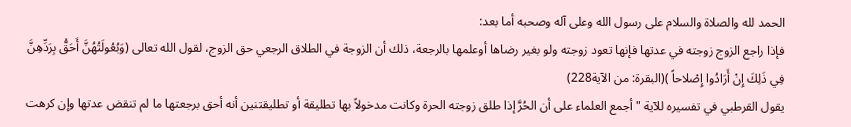الحمد لله والصلاة والسلام على رسول الله وعلى آله وصحبه أما بعد:
فإذا راجع الزوج زوجته في عدتها فإنها تعود زوجته ولو بغير رضاها أوعلمها بالرجعة، ذلك أن الزوجة في الطلاق الرجعي حق الزوج، لقول الله تعالى (وَبُعُولَتُهُنَّ أَحَقُّ بِرَدِّهِنَّ فِي ذَلِكَ إِنْ أَرَادُوا إِصْلاحاً )(البقرة: من الآية228)
يقول القرطبي في تفسيره للآية "أجمع العلماء على أن الحُرَّ إذا طلق زوجته الحرة وكانت مدخولاً بها تطليقة أو تطليقتنين أنه أحق برجعتها ما لم تنقض عدتها وإن كرهت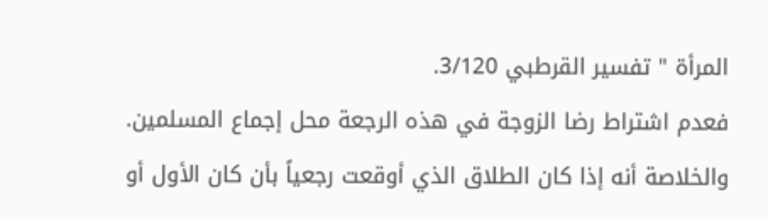المرأة " تفسير القرطبي 3/120.
فعدم اشتراط رضا الزوجة في هذه الرجعة محل إجماع المسلمين.
والخلاصة أنه إذا كان الطلاق الذي أوقعت رجعياً بأن كان الأول أو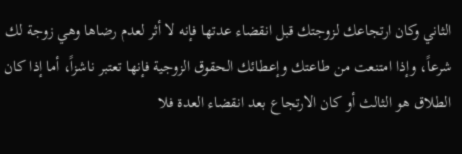الثاني وكان ارتجاعك لزوجتك قبل انقضاء عدتها فإنه لا أثر لعدم رضاها وهي زوجة لك شرعاً، وإذا امتنعت من طاعتك وإعطائك الحقوق الزوجية فإنها تعتبر ناشزاً، أما إذا كان الطلاق هو الثالث أو كان الارتجاع بعد انقضاء العدة فلا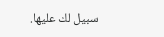سبيل لك عليها.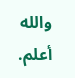والله أعلم.